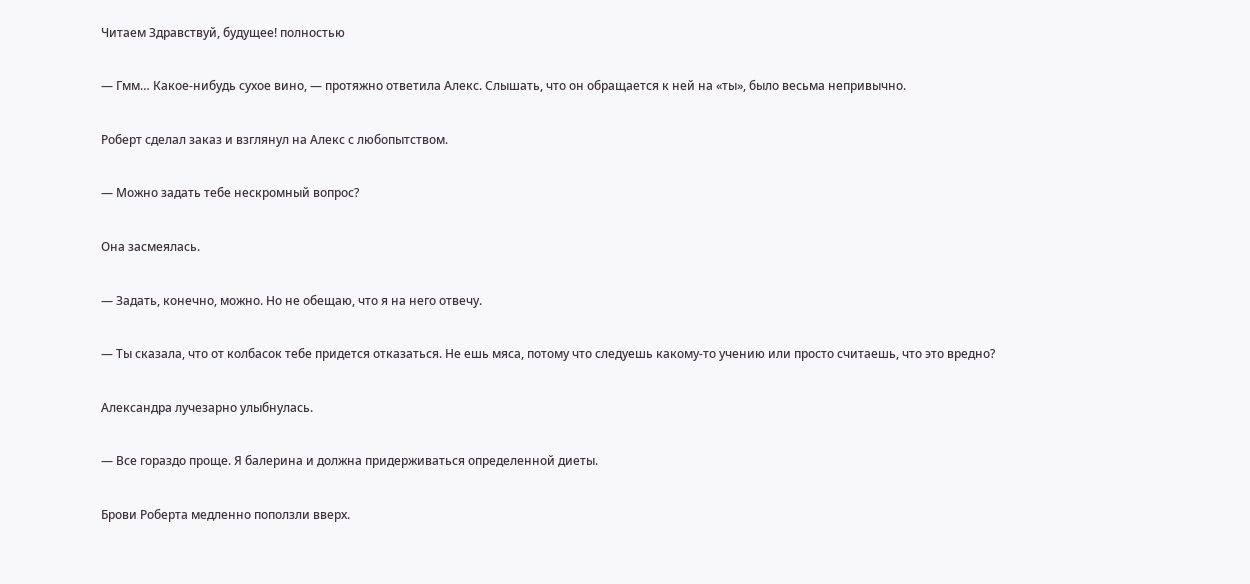Читаем Здравствуй, будущее! полностью

— Гмм… Какое-нибудь сухое вино, — протяжно ответила Алекс. Слышать, что он обращается к ней на «ты», было весьма непривычно.

Роберт сделал заказ и взглянул на Алекс с любопытством.

— Можно задать тебе нескромный вопрос?

Она засмеялась.

— Задать, конечно, можно. Но не обещаю, что я на него отвечу.

— Ты сказала, что от колбасок тебе придется отказаться. Не ешь мяса, потому что следуешь какому-то учению или просто считаешь, что это вредно?

Александра лучезарно улыбнулась.

— Все гораздо проще. Я балерина и должна придерживаться определенной диеты.

Брови Роберта медленно поползли вверх.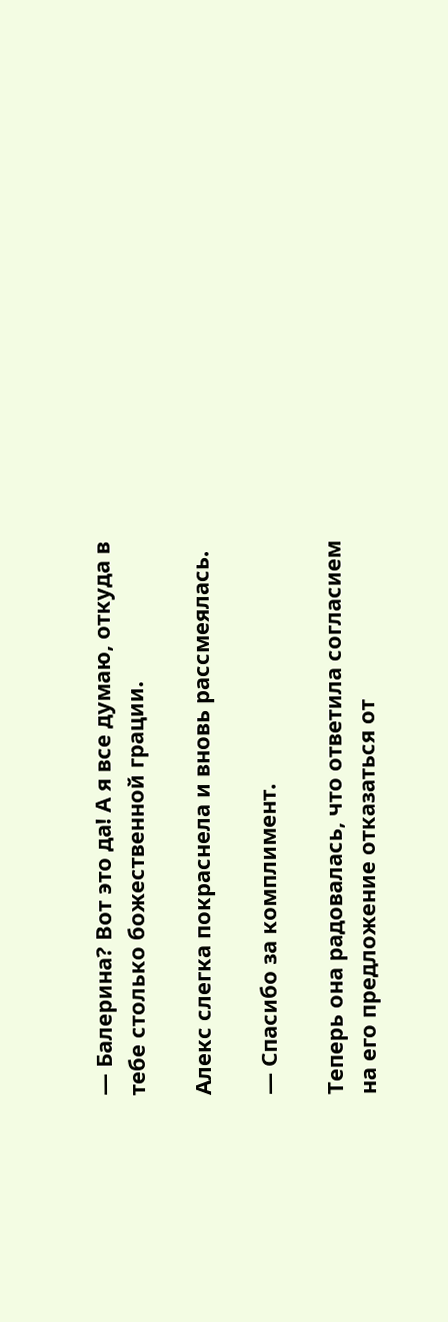— Балерина? Вот это да! А я все думаю, откуда в тебе столько божественной грации.

Алекс слегка покраснела и вновь рассмеялась.

— Спасибо за комплимент.

Теперь она радовалась, что ответила согласием на его предложение отказаться от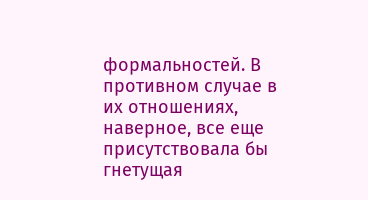формальностей. В противном случае в их отношениях, наверное, все еще присутствовала бы гнетущая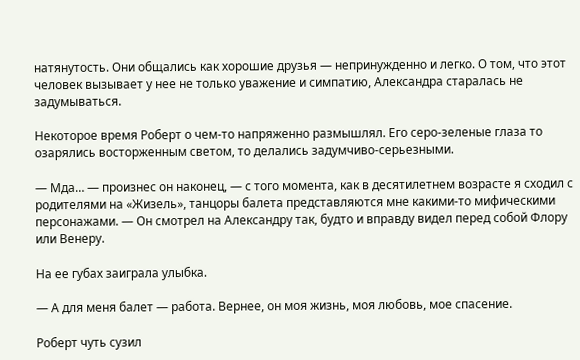натянутость. Они общались как хорошие друзья — непринужденно и легко. О том, что этот человек вызывает у нее не только уважение и симпатию, Александра старалась не задумываться.

Некоторое время Роберт о чем-то напряженно размышлял. Его серо-зеленые глаза то озарялись восторженным светом, то делались задумчиво-серьезными.

— Мда… — произнес он наконец, — с того момента, как в десятилетнем возрасте я сходил с родителями на «Жизель», танцоры балета представляются мне какими-то мифическими персонажами. — Он смотрел на Александру так, будто и вправду видел перед собой Флору или Венеру.

На ее губах заиграла улыбка.

— А для меня балет — работа. Вернее, он моя жизнь, моя любовь, мое спасение.

Роберт чуть сузил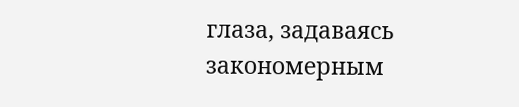глаза, задаваясь закономерным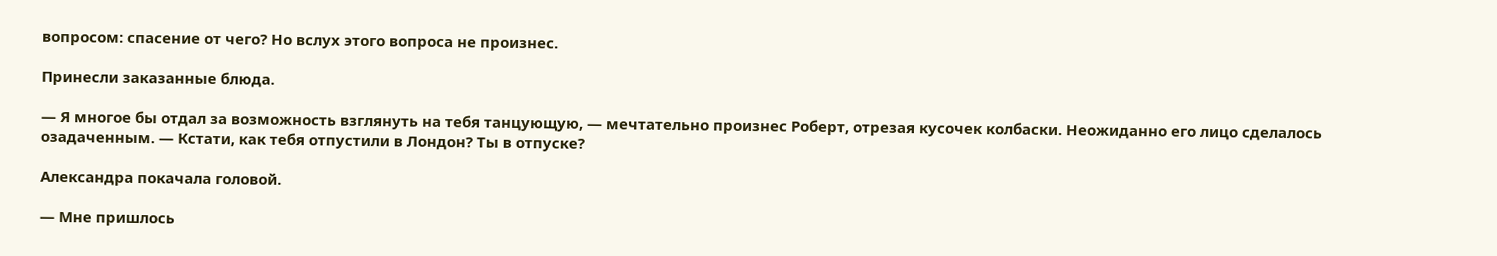вопросом: спасение от чего? Но вслух этого вопроса не произнес.

Принесли заказанные блюда.

— Я многое бы отдал за возможность взглянуть на тебя танцующую, — мечтательно произнес Роберт, отрезая кусочек колбаски. Неожиданно его лицо сделалось озадаченным. — Кстати, как тебя отпустили в Лондон? Ты в отпуске?

Александра покачала головой.

— Мне пришлось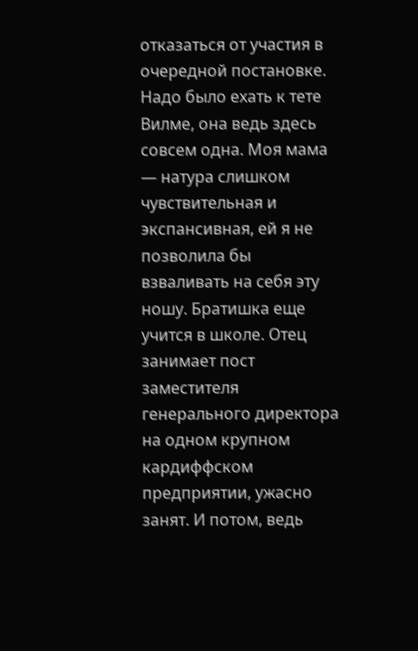отказаться от участия в очередной постановке. Надо было ехать к тете Вилме, она ведь здесь совсем одна. Моя мама — натура слишком чувствительная и экспансивная, ей я не позволила бы взваливать на себя эту ношу. Братишка еще учится в школе. Отец занимает пост заместителя генерального директора на одном крупном кардиффском предприятии, ужасно занят. И потом, ведь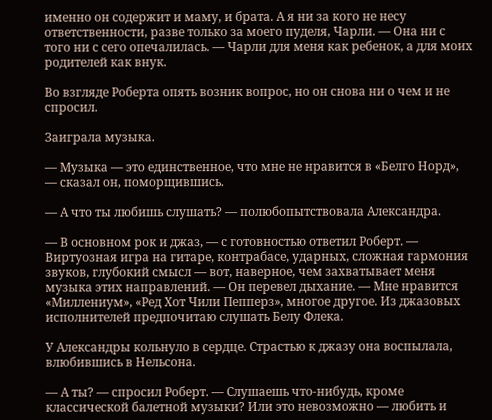именно он содержит и маму, и брата. А я ни за кого не несу ответственности, разве только за моего пуделя, Чарли. — Она ни с того ни с сего опечалилась. — Чарли для меня как ребенок, а для моих родителей как внук.

Во взгляде Роберта опять возник вопрос, но он снова ни о чем и не спросил.

Заиграла музыка.

— Музыка — это единственное, что мне не нравится в «Белго Норд», — сказал он, поморщившись.

— А что ты любишь слушать? — полюбопытствовала Александра.

— В основном рок и джаз, — с готовностью ответил Роберт. — Виртуозная игра на гитаре, контрабасе, ударных, сложная гармония звуков, глубокий смысл — вот, наверное, чем захватывает меня музыка этих направлений. — Он перевел дыхание. — Мне нравится «Миллениум», «Ред Хот Чили Пепперз», многое другое. Из джазовых исполнителей предпочитаю слушать Белу Флека.

У Александры кольнуло в сердце. Страстью к джазу она воспылала, влюбившись в Нельсона.

— А ты? — спросил Роберт. — Слушаешь что-нибудь, кроме классической балетной музыки? Или это невозможно — любить и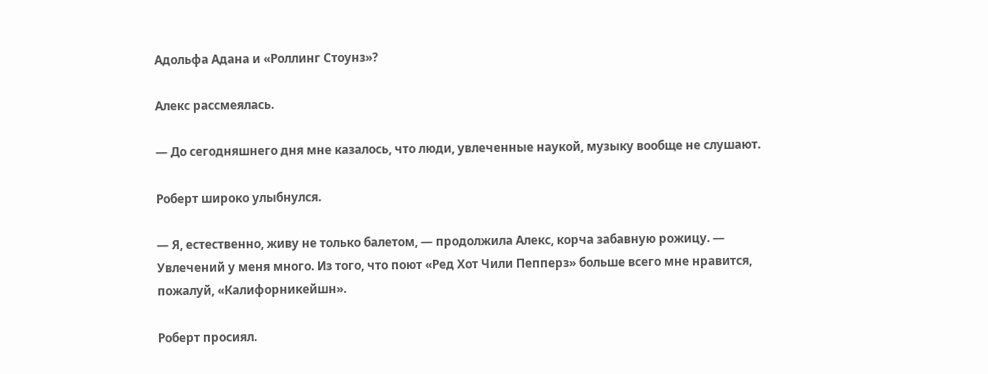Адольфа Адана и «Роллинг Стоунз»?

Алекс рассмеялась.

— До сегодняшнего дня мне казалось, что люди, увлеченные наукой, музыку вообще не слушают.

Роберт широко улыбнулся.

— Я, естественно, живу не только балетом, — продолжила Алекс, корча забавную рожицу. — Увлечений у меня много. Из того, что поют «Ред Хот Чили Пепперз» больше всего мне нравится, пожалуй, «Калифорникейшн».

Роберт просиял.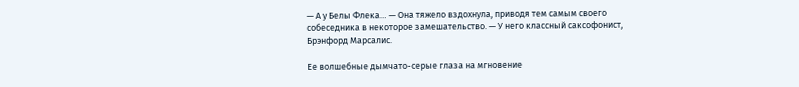— А у Белы Флека… — Она тяжело вздохнула, приводя тем самым своего собеседника в некоторое замешательство. — У него классный саксофонист, Брэнфорд Марсалис.

Ее волшебные дымчато-серые глаза на мгновение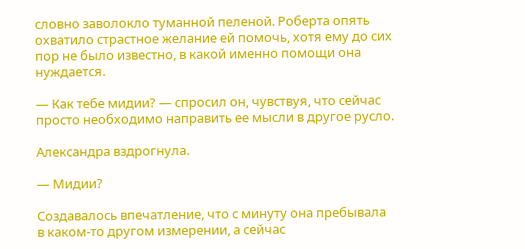словно заволокло туманной пеленой. Роберта опять охватило страстное желание ей помочь, хотя ему до сих пор не было известно, в какой именно помощи она нуждается.

— Как тебе мидии? — спросил он, чувствуя, что сейчас просто необходимо направить ее мысли в другое русло.

Александра вздрогнула.

— Мидии?

Создавалось впечатление, что с минуту она пребывала в каком-то другом измерении, а сейчас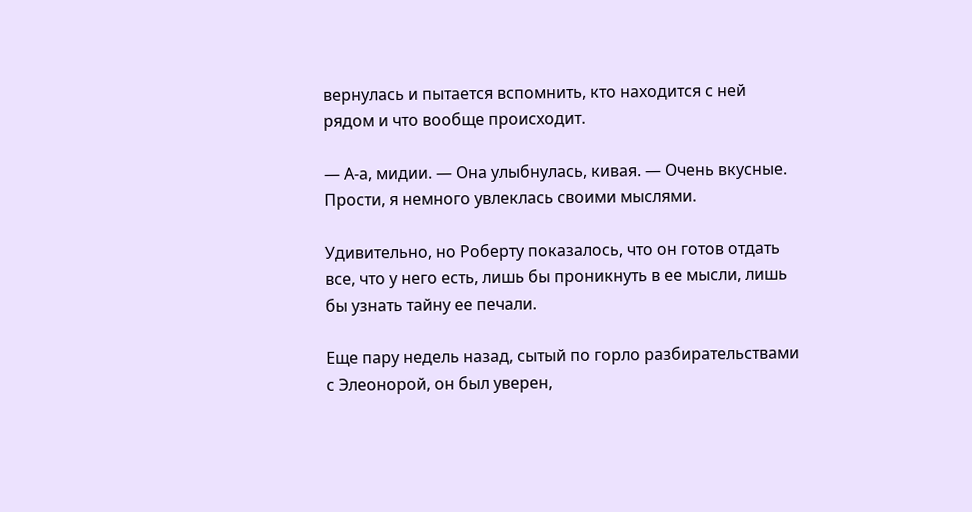вернулась и пытается вспомнить, кто находится с ней рядом и что вообще происходит.

— А-а, мидии. — Она улыбнулась, кивая. — Очень вкусные. Прости, я немного увлеклась своими мыслями.

Удивительно, но Роберту показалось, что он готов отдать все, что у него есть, лишь бы проникнуть в ее мысли, лишь бы узнать тайну ее печали.

Еще пару недель назад, сытый по горло разбирательствами с Элеонорой, он был уверен,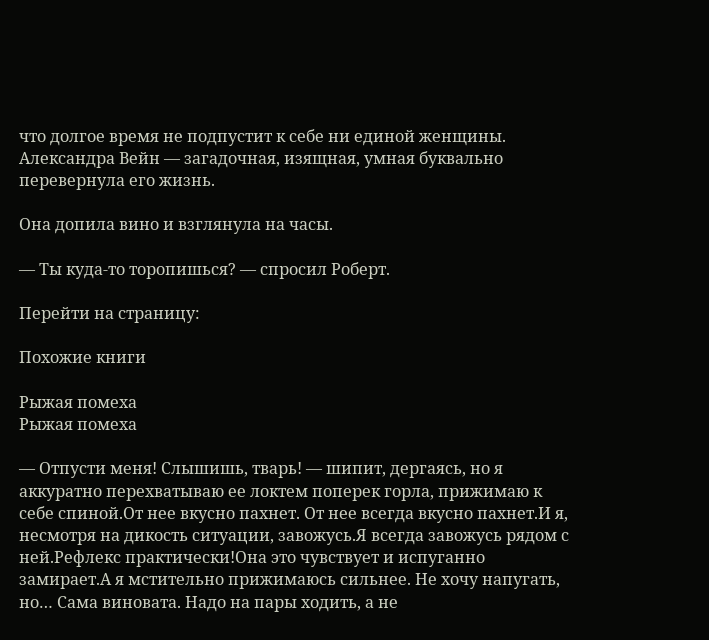что долгое время не подпустит к себе ни единой женщины. Александра Вейн — загадочная, изящная, умная буквально перевернула его жизнь.

Она допила вино и взглянула на часы.

— Ты куда-то торопишься? — спросил Роберт.

Перейти на страницу:

Похожие книги

Рыжая помеха
Рыжая помеха

— Отпусти меня! Слышишь, тварь! — шипит, дергаясь, но я аккуратно перехватываю ее локтем поперек горла, прижимаю к себе спиной.От нее вкусно пахнет. От нее всегда вкусно пахнет.И я, несмотря на дикость ситуации, завожусь.Я всегда завожусь рядом с ней.Рефлекс практически!Она это чувствует и испуганно замирает.А я мстительно прижимаюсь сильнее. Не хочу напугать, но… Сама виновата. Надо на пары ходить, а не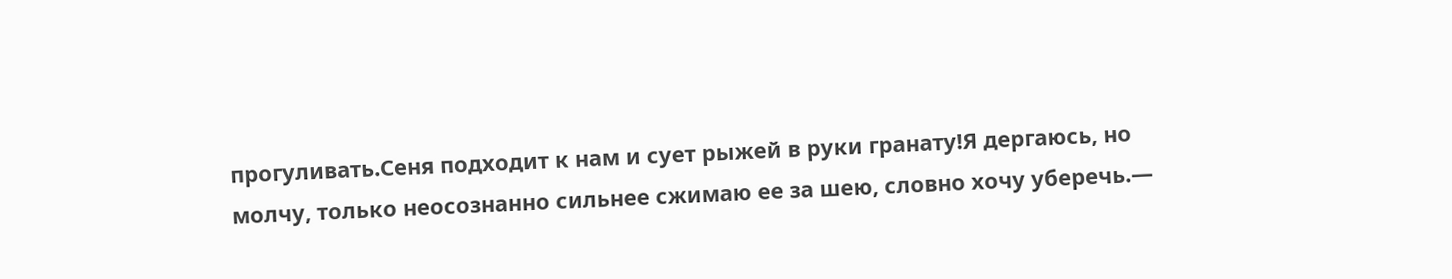прогуливать.Сеня подходит к нам и сует рыжей в руки гранату!Я дергаюсь, но молчу, только неосознанно сильнее сжимаю ее за шею, словно хочу уберечь.—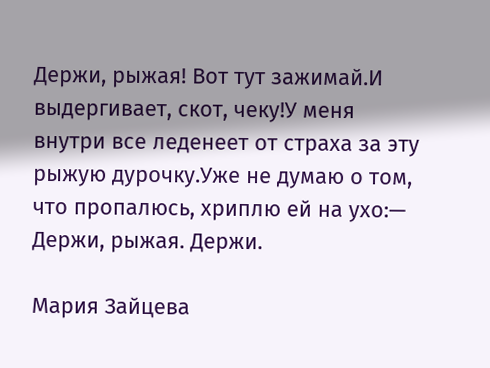Держи, рыжая! Вот тут зажимай.И выдергивает, скот, чеку!У меня внутри все леденеет от страха за эту рыжую дурочку.Уже не думаю о том, что пропалюсь, хриплю ей на ухо:— Держи, рыжая. Держи.

Мария Зайцева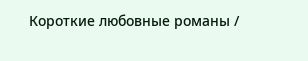Короткие любовные романы /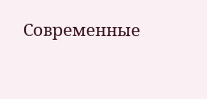Современные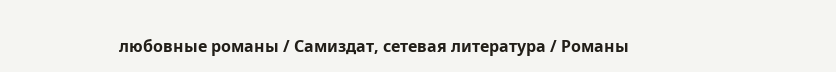любовные романы / Самиздат, сетевая литература / Романы